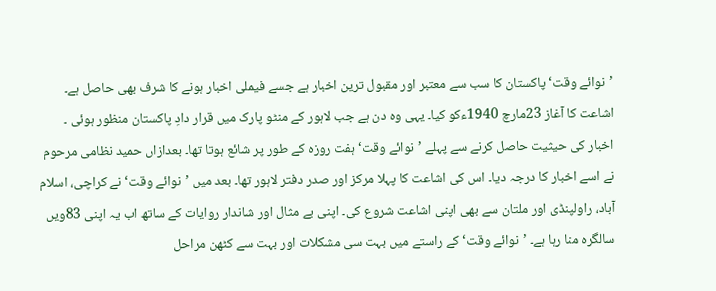’نوائے وقت‘ پاکستان کا سب سے معتبر اور مقبول ترین اخبار ہے جسے فیملی اخبار ہونے کا شرف بھی حاصل ہے۔ اشاعت کا آغاز 23مارچ 1940ءکو کیا۔ یہی وہ دن ہے جب لاہور کے منٹو پارک میں قرار دادِ پاکستان منظور ہوئی ۔ اخبار کی حیثیت حاصل کرنے سے پہلے ’نوائے وقت‘ ہفت روزہ کے طور پر شائع ہوتا تھا۔ بعدازاں حمید نظامی مرحوم نے اسے اخبار کا درجہ دیا۔ اس کی اشاعت کا پہلا مرکز اور صدر دفتر لاہور تھا۔ بعد میں ’نوائے وقت‘ نے کراچی، اسلام آباد، راولپنڈی اور ملتان سے بھی اپنی اشاعت شروع کی۔ اپنی بے مثال اور شاندار روایات کے ساتھ اب یہ اپنی 83ویں سالگرہ منا رہا ہے۔ ’نوائے وقت‘ کے راستے میں بہت سی مشکلات اور بہت سے کٹھن مراحل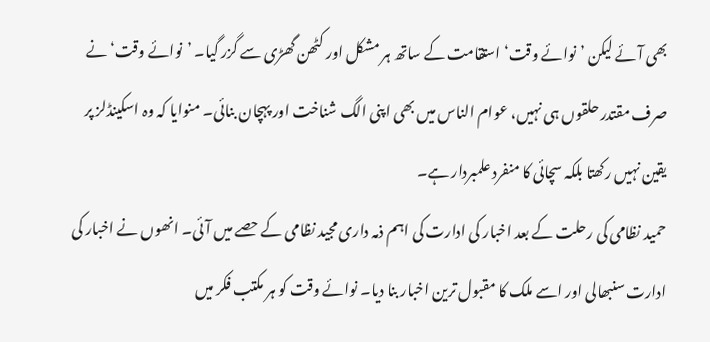بھی آئے لیکن ’نوائے وقت‘ استقامت کے ساتھ ہر مشکل اور کٹھن گھڑی سے گزر گیا۔ ’نوائے وقت‘ نے صرف مقتدر حلقوں ہی نہیں، عوام الناس میں بھی اپنی الگ شناخت اور پہچان بنائی۔ منوایا کہ وہ اسکینڈلز پر یقین نہیں رکھتا بلکہ سچائی کا منفرد علمبردار ہے۔
حمید نظامی کی رحلت کے بعد اخبار کی ادارت کی اہم ذمہ داری مجید نظامی کے حصے میں آئی۔ انھوں نے اخبار کی ادارت سنبھالی اور اسے ملک کا مقبول ترین اخبار بنا دیا۔ نوائے وقت کو ہر مکتب فکر میں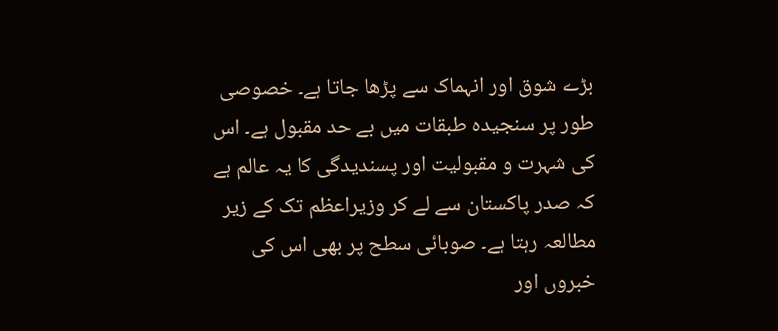بڑے شوق اور انہماک سے پڑھا جاتا ہے۔ خصوصی طور پر سنجیدہ طبقات میں بے حد مقبول ہے۔ اس کی شہرت و مقبولیت اور پسندیدگی کا یہ عالم ہے کہ صدر پاکستان سے لے کر وزیراعظم تک کے زیر مطالعہ رہتا ہے۔ صوبائی سطح پر بھی اس کی خبروں اور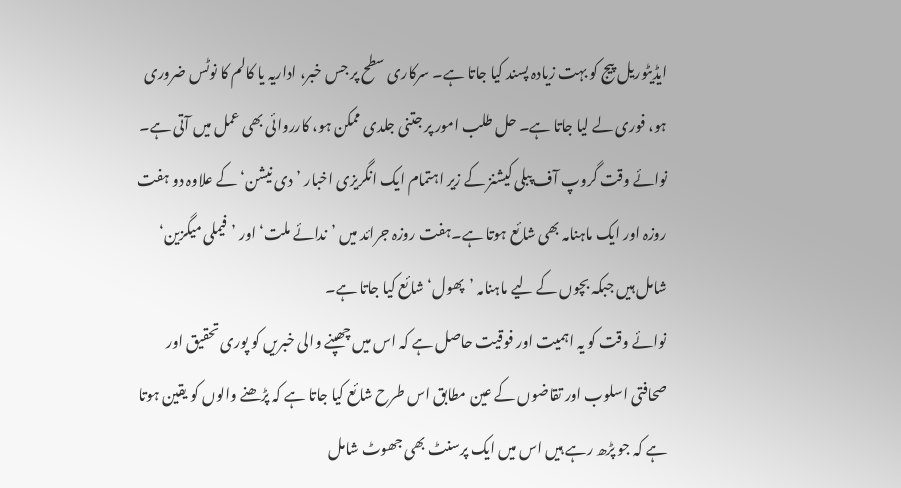ایڈیٹوریل پیج کو بہت زیادہ پسند کیا جاتا ہے۔ سرکاری سطح پر جس خبر، اداریہ یا کالم کا نوٹس ضروری ہو، فوری لے لیا جاتا ہے۔ حل طلب امور پر جتنی جلدی ممکن ہو، کارروائی بھی عمل میں آتی ہے۔ نوائے وقت گروپ آف پبلی کیشنز کے زیر اہتمام ایک انگریزی اخبار ’دی نیشن‘ کے علاوہ دو ہفت روزہ اور ایک ماہنامہ بھی شائع ہوتا ہے۔ہفت روزہ جرائد میں ’ندائے ملت‘ اور ’فیملی میگزین‘ شامل ہیں جبکہ بچوں کے لیے ماہنامہ ’پھول‘ شائع کیا جاتا ہے۔
نوائے وقت کو یہ اہمیت اور فوقیت حاصل ہے کہ اس میں چھپنے والی خبریں کو پوری تحقیق اور صحافتی اسلوب اور تقاضوں کے عین مطابق اس طرح شائع کیا جاتا ہے کہ پڑھنے والوں کو یقین ہوتا ہے کہ جو پڑھ رہے ہیں اس میں ایک پرسنٹ بھی جھوٹ شامل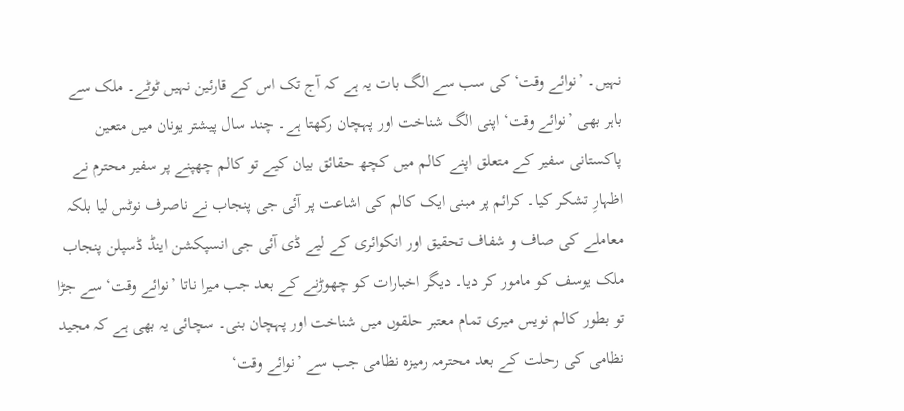نہیں۔ ’نوائے وقت‘ کی سب سے الگ بات یہ ہے کہ آج تک اس کے قارئین نہیں ٹوٹے۔ ملک سے باہر بھی ’نوائے وقت‘ اپنی الگ شناخت اور پہچان رکھتا ہے۔ چند سال پیشتر یونان میں متعین پاکستانی سفیر کے متعلق اپنے کالم میں کچھ حقائق بیان کیے تو کالم چھپنے پر سفیر محترم نے اظہارِ تشکر کیا۔ کرائم پر مبنی ایک کالم کی اشاعت پر آئی جی پنجاب نے ناصرف نوٹس لیا بلکہ معاملے کی صاف و شفاف تحقیق اور انکوائری کے لیے ڈی آئی جی انسپکشن اینڈ ڈسپلن پنجاب ملک یوسف کو مامور کر دیا۔ دیگر اخبارات کو چھوڑنے کے بعد جب میرا ناتا ’نوائے وقت‘ سے جڑا تو بطور کالم نویس میری تمام معتبر حلقوں میں شناخت اور پہچان بنی۔ سچائی یہ بھی ہے کہ مجید نظامی کی رحلت کے بعد محترمہ رمیزہ نظامی جب سے ’نوائے وقت‘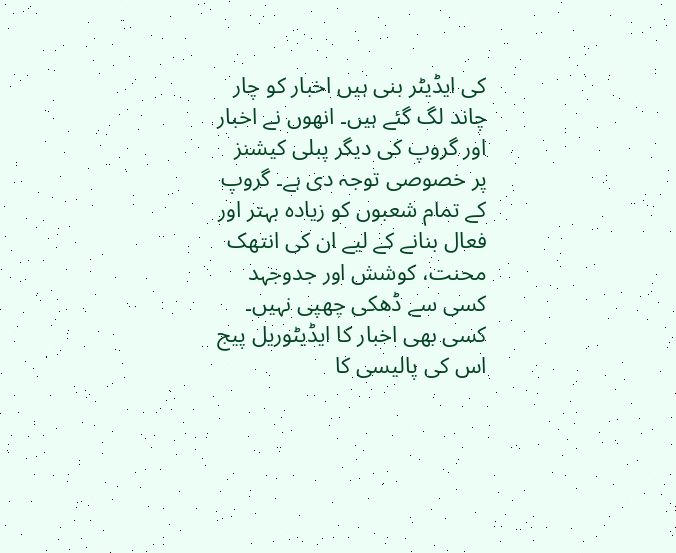کی ایڈیٹر بنی ہیں اخبار کو چار چاند لگ گئے ہیں۔ انھوں نے اخبار اور گروپ کی دیگر پبلی کیشنز پر خصوصی توجہ دی ہے۔ گروپ کے تمام شعبوں کو زیادہ بہتر اور فعال بنانے کے لیے ان کی انتھک محنت، کوشش اور جدوجہد کسی سے ڈھکی چھپی نہیں۔
کسی بھی اخبار کا ایڈیٹوریل پیج اس کی پالیسی کا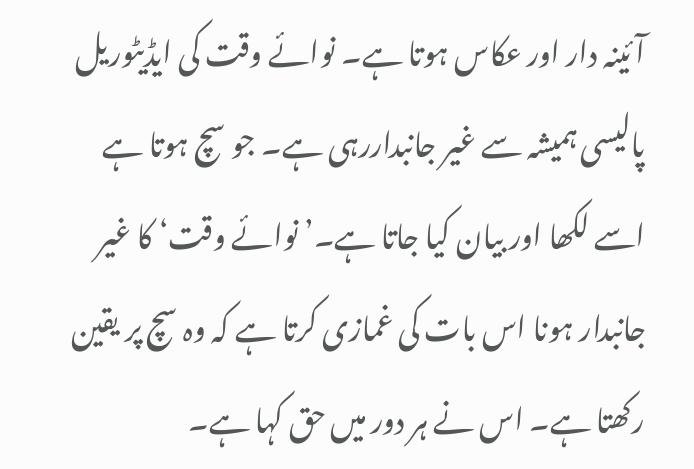آئینہ دار اور عکاس ہوتا ہے۔ نوائے وقت کی ایڈیٹوریل پالیسی ہمیشہ سے غیر جانبداررہی ہے۔ جو سچ ہوتا ہے اسے لکھا اور بیان کیا جاتا ہے۔’ نوائے وقت‘ کا غیر جانبدار ہونا اس بات کی غمازی کرتا ہے کہ وہ سچ پر یقین رکھتا ہے۔ اس نے ہر دور میں حق کہا ہے۔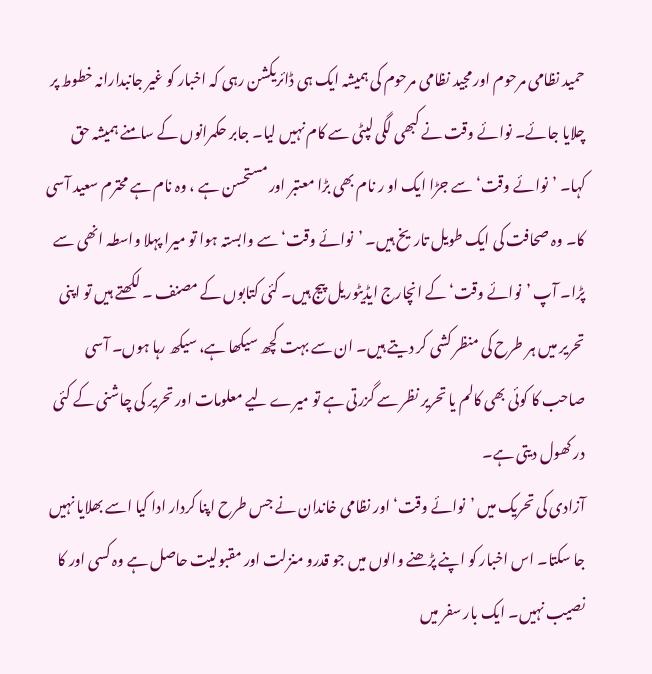حمید نظامی مرحوم اور مجید نظامی مرحوم کی ہمیشہ ایک ہی ڈائریکشن رہی کہ اخبار کو غیر جانبدارانہ خطوط پر چلایا جائے۔ نوائے وقت نے کبھی لگی لپٹی سے کام نہیں لیا۔ جابر حکمرانوں کے سامنے ہمیشہ حق کہا۔ ’نوائے وقت‘ سے جڑا ایک او ر نام بھی بڑا معتبر اور مستحسن ہے ، وہ نام ہے محترم سعید آسی کا۔ وہ صحافت کی ایک طویل تاریخ ہیں۔ ’نوائے وقت‘ سے وابستہ ہوا تو میرا پہلا واسطہ انھی سے پڑا۔ آپ ’نوائے وقت‘ کے انچارج ایڈیٹوریل پیج ہیں۔ کئی کتابوں کے مصنف ۔ لکھتے ہیں تو اپنی تحریر میں ہر طرح کی منظر کشی کر دیتے ہیں۔ ان سے بہت کچھ سیکھا ہے، سیکھ رہا ہوں۔ آسی صاحب کا کوئی بھی کالم یا تحریر نظر سے گزرتی ہے تو میرے لیے معلومات اور تحریر کی چاشنی کے کئی در کھول دیتی ہے۔
آزادی کی تحریک میں ’نوائے وقت‘ اور نظامی خاندان نے جس طرح اپنا کردار ادا کیا اسے بھلایا نہیں جا سکتا۔ اس اخبار کو اپنے پڑھنے والوں میں جو قدرو منزلت اور مقبولیت حاصل ہے وہ کسی اور کا نصیب نہیں۔ ایک بار سفر میں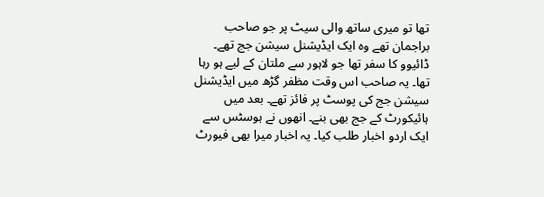تھا تو میری ساتھ والی سیٹ پر جو صاحب براجمان تھے وہ ایک ایڈیشنل سیشن جج تھے۔ ڈائیوو کا سفر تھا جو لاہور سے ملتان کے لیے ہو رہا تھا۔ یہ صاحب اس وقت مظفر گڑھ میں ایڈیشنل سیشن جج کی پوسٹ پر فائز تھے۔ بعد میں ہائیکورٹ کے جج بھی بنے۔ انھوں نے ہوسٹس سے ایک اردو اخبار طلب کیا۔ یہ اخبار میرا بھی فیورٹ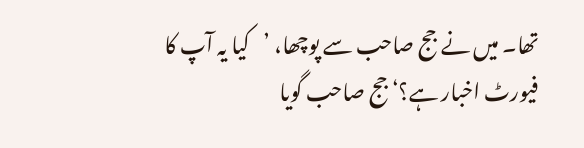تھا۔ میں نے جج صاحب سے پوچھا، ’کیا یہ آپ کا فیورٹ اخبار ہے؟‘ جج صاحب گویا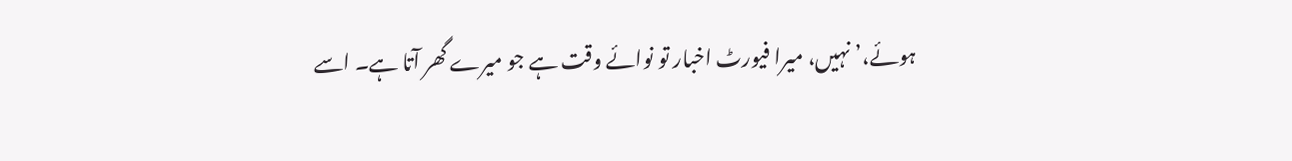ہوئے،’نہیں، میرا فیورٹ اخبار تو نوائے وقت ہے جو میرے گھر آتا ہے۔ اسے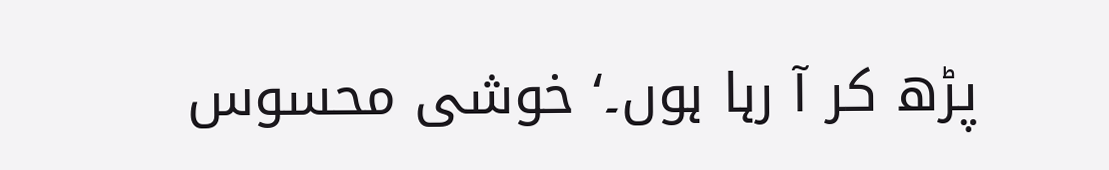پڑھ کر آ رہا ہوں۔‘ خوشی محسوس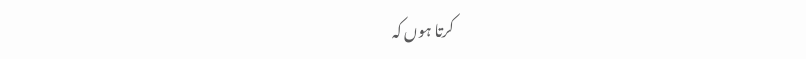کرتا ہوں کہ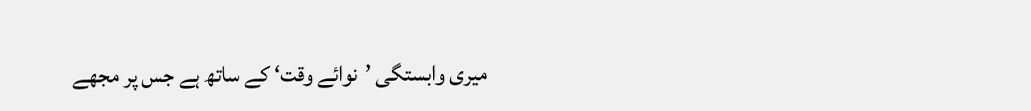میری وابستگی ’نوائے وقت‘ کے ساتھ ہے جس پر مجھے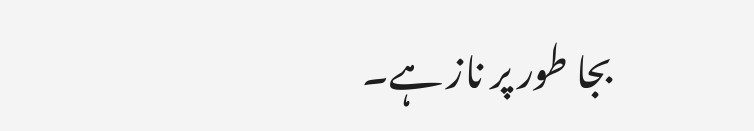بجا طور پر ناز ہے۔